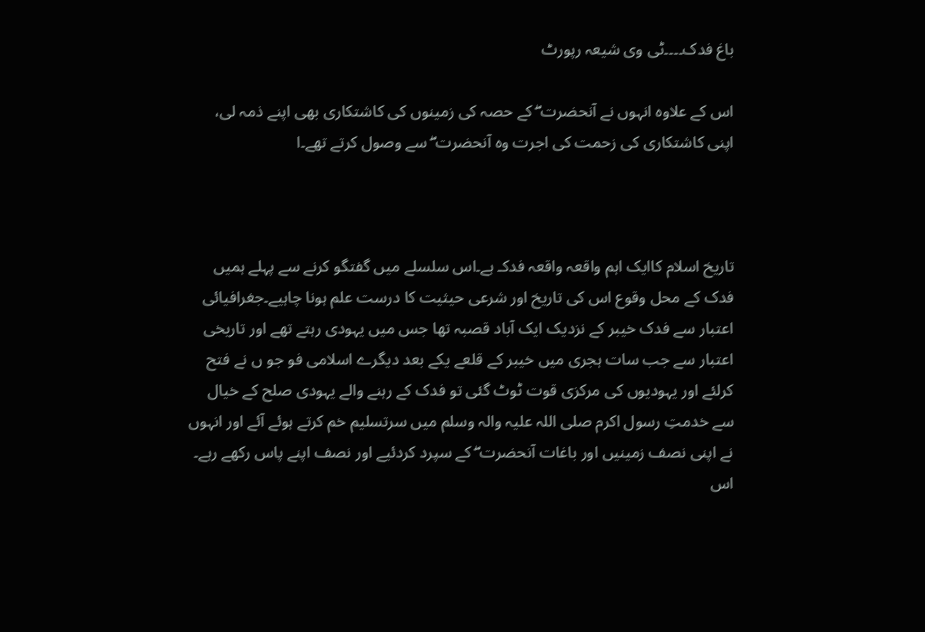باغ فدک۔۔۔۔ٹی وی شیعہ رپورٹ

اس کے علاوہ انہوں نے آنحضرت ۖ کے حصہ کی زمینوں کی کاشتکاری بھی اپنے ذمہ لی، اپنی کاشتکاری کی زحمت کی اجرت وہ آنحضرت ۖ سے وصول کرتے تھے۔ا



تاریخ اسلام کاایک اہم واقعہ واقعہ فدکـ ہے۔اس سلسلے میں گفتگو کرنے سے پہلے ہمیں فدک کے محل وقوع اس کی تاریخ اور شرعی حیثیت کا درست علم ہونا چاہیے۔جغرافیائی اعتبار سے فدک خیبر کے نزدیک ایک آباد قصبہ تھا جس میں یہودی رہتے تھے اور تاریخی اعتبار سے جب سات ہجری میں خیبر کے قلعے یکے بعد دیگرے اسلامی فو جو ں نے فتح کرلئے اور یہودیوں کی مرکزی قوت ٹوٹ گئی تو فدک کے رہنے والے یہودی صلح کے خیال سے خدمتِ رسول اکرم صلی اللہ علیہ والہ وسلم میں سرتسلیم خم کرتے ہوئے آئے اور انہوں نے اپنی نصف زمینیں اور باغات آنحضرت ۖ کے سپرد کردئیے اور نصف اپنے پاس رکھے رہے۔
اس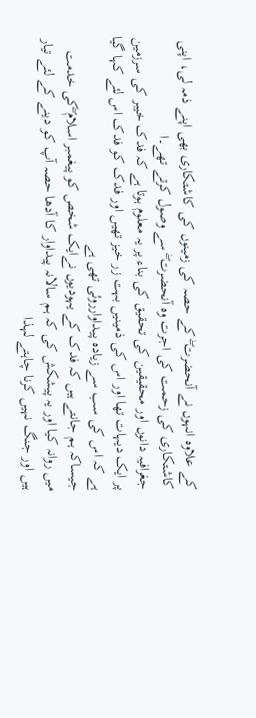کے علاوہ انہوں نے آنحضرت ۖ کے حصہ کی زمینوں کی کاشتکاری بھی اپنے ذمہ لی، اپنی کاشتکاری کی زحمت کی اجرت وہ آنحضرت ۖ سے وصول کرتے تھے۔ا
جغرافیہ دانوں اور محقیقین کی تحقیق کی بناء پر یہ معلوم ہوتا ہے کہ فدک خیبر کی سرزمین پر ایک دیہات تھا اور اس کی ذمینیں بہت زر خیز تھیں اور فدک کو فدک اس لئے کہا گیا ہے کہ اس کی سب سے زیادہ پیداوارروئی تھی ہے
جیساکہ ہم جانتے ہیں کہ فدک کے یہودیوں نےایک شخص کو پیغمبر اسلام ۖکی خدمت میں روانہ کیا اور یہ پیشکش کی کہ ہم سالانہ پیداوار کا آدھا حصہ آپ کو دینے کے لئے تیار ہیں اور جنگ نہیں کرنا چاہتے لہذا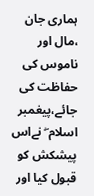ہماری جان ،مال اور ناموس کی حفاظت کی جائے،پیغمبر اسلام ۖ نےاس پیشکش کو قبول کیا اور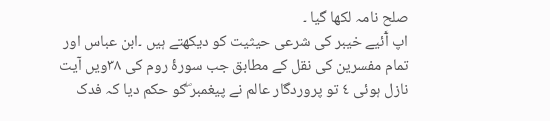صلح نامہ لکھا گیا ۔
اپ آٗئیے خیبر کی شرعی حیثیت کو دیکھتے ہیں ۔ابن عباس اور تمام مفسرین کی نقل کے مطابق جب سورۂ روم کی ٣٨ویں آیت نازل ہوئی ٤ تو پروردگار عالم نے پیغمبر ۖکو حکم دیا کہ فدک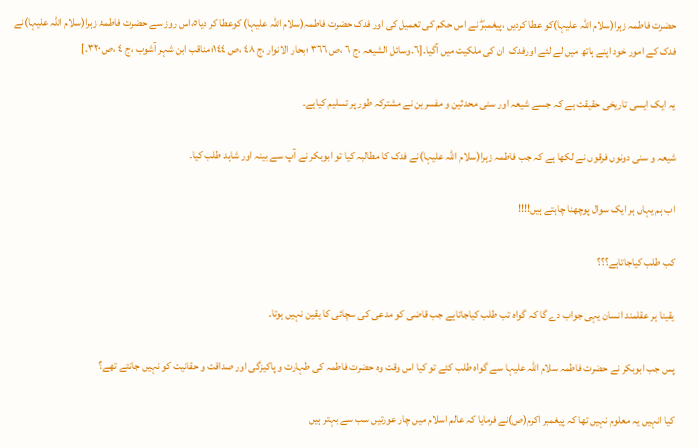حضرت فاطمہ زہرا(سلام اللہ علیہا)کو عطا کردیں ،پیغمبرۖ نے اس حکم کی تعمیل کی اور فدک حضرت فاطمہ(سلام اللہ علیہا) کوعطا کر دیا٥،اس روز سے حضرت فاطمۂ زہرا(سلام اللہ علیہا)نے فدک کے امور خود اپنے ہاتھ میں لے لئے اورفدک  ان کی ملکیت میں آگیا۔[٦۔وسائل الشیعہ ،ج ٦ ،ص ٣٦٦ ؛بحار الانوار ،ج ٤٨ ،ص ١٤٤؛مناقب ابن شہر آشوب ،ج ٤ ،ص ٣٢٠۔]

یہ ایک ایسی تاریخی حقیقت ہے کہ جسے شیعہ اور سنی محدثین و مفسرین نے مشترکہ طور پر تسلیم کیاہے۔

شیعہ و سنی دونوں فرقوں نے لکھا ہے کہ جب فاطمہ زہرا(سلام اللہ علیہا)نے فدک کا مطالبہ کیا تو ابوبکر نے آپ سے بینہ اور شاہد طلب کیا۔

اب ہم یہاں ہر ایک سوال پوچھنا چاہتے ہیں!!!!

کب طلب کیاجاتاہے؟؟؟

یقینا ہر عقلمند انسان یہی جواب دے گا کہ گواہ تب طلب کیاجاتاہے جب قاضی کو مدعی کی سچائی کا یقین نہیں ہوتا۔

پس جب ابوبکر نے حضرت فاطمہ سلام اللہ علیہا سے گواہ طلب کئے تو کیا اس وقت وہ حضرت فاطمہ کی طہارت و پاکیزگی اور صداقت و حقانیت کو نہیں جانتے تھے؟

کیا انہیں یہ معلوم نہیں تھا کہ پیغمبر اکرم(ص)نے فرمایا کہ عالم اسلام میں چار عورتیں سب سے بہتر ہیں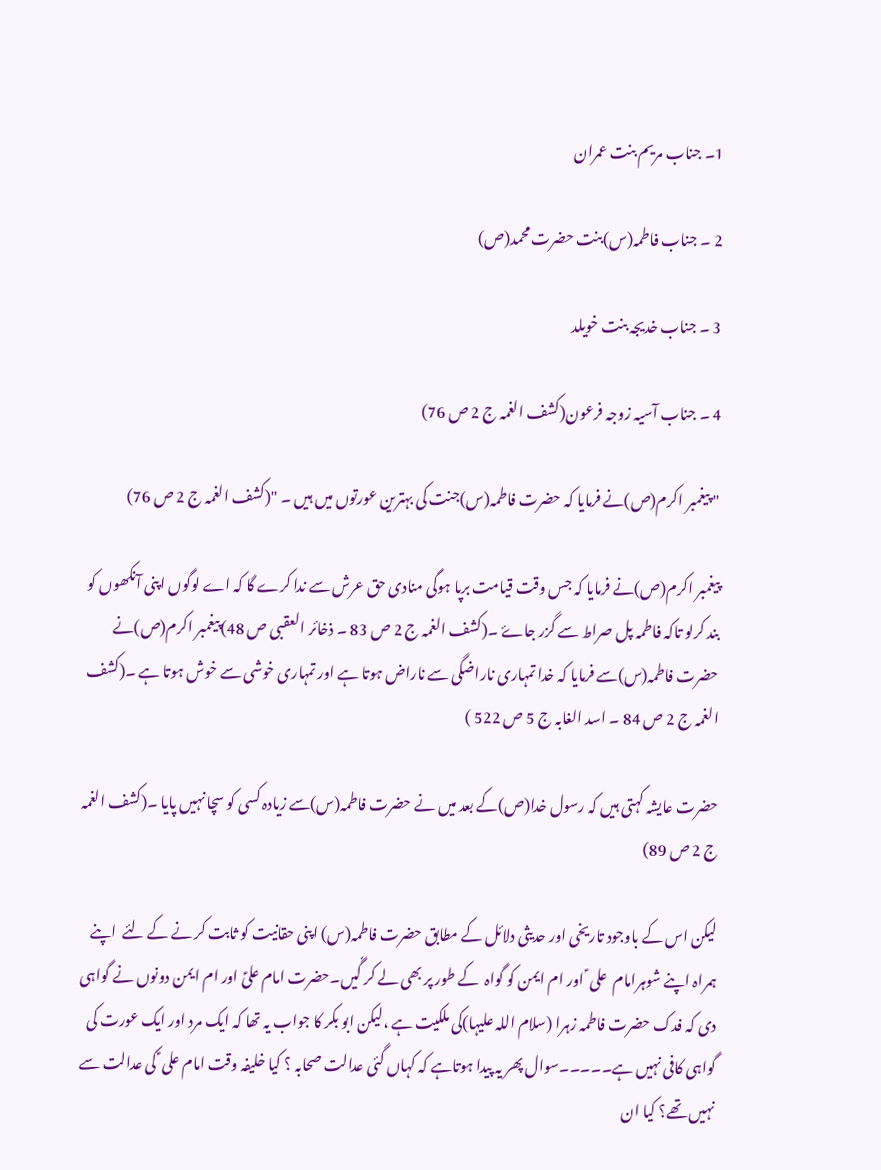1۔ جناب مریم بنت عمران

2 ۔ جناب فاطمہ(س)بنت حضرت محمد(ص)

3 ۔ جناب خدیجہ بنت خویلد

4 ۔ جناب آسیہ زوجہ فرعون(کشف الغمہ ج 2 ص 76)

" پیغمبر اکرم(ص)نے فرمایا کہ حضرت فاطمہ(س)جنت کی بہترین عورتوں میں ہیں ۔ "(کشف الغمہ ج 2 ص 76)

پیغمبر اکرم(ص)نے فرمایا کہ جس وقت قیامت برپا ہوگی منادی حق عرش سے ندا کرے گا کہ اے لوگوں اپنی آنکھوں کو بند کرلو تاکہ فاطمہ پل صراط سے گزر جاۓ ۔(کشف الغمہ ج 2 ص 83 ۔ ذخائر العقبی ص 48)پیغمبر اکرم(ص)نے حضرت فاطمہ(س)سے فرمایا کہ خدا تمہاری ناراضگی سے ناراض ہوتا ہے اور تمہاری خوشی سے خوش ہوتا ہے ۔(کشف الغمہ ج 2 ص 84 ۔ اسد الغابہ ج 5 ص 522 )

حضرت عایشہ کہتی ہیں کہ رسول خدا(ص)کے بعد میں نے حضرت فاطمہ(س)سے زیادہ کسی کو سچا نہیں پایا ۔(کشف الغمہ ج 2 ص 89)

لیکن اس کے باوجود تاریخی اور حدیثی دلائل کے مطابق حضرت فاطمہ(س) اپنی حقانیت کو ثابت کر نے کے لئے  اپنے ہمراہ اپنے شوہرامام  علی ؑ اور ام ایمن کو گواہ  کے طور پر بھی لے کر گٗیں۔حضرت امام علیؑ اور ام ایمن دونوں نے گواہی دی کہ فدک حضرت فاطمہ زہرا (سلام اللہ علیہا)کی ملکیت ہے ،لیکن ابو بکر کا جواب یہ تھا کہ ایک مرد اور ایک عورت کی گواہی کافی نہیں ہے۔۔۔۔۔سوال پھر یہ پیدا ہوتاہے کہ کہاں گئی عدالت صحابہ ؟ کیا خلیفہ وقت امام علی ؑ کی عدالت سے نہیں تھے؟ کیا ان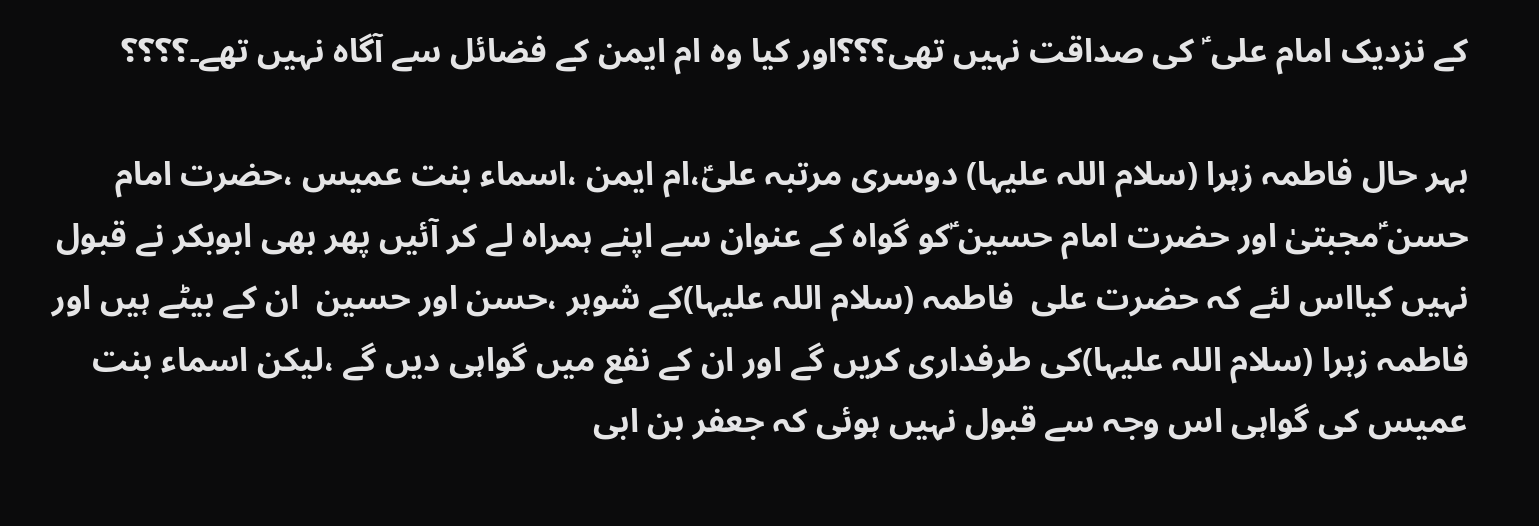کے نزدیک امام علی ؑ کی صداقت نہیں تھی؟؟؟اور کیا وہ ام ایمن کے فضائل سے آگاہ نہیں تھے۔؟؟؟؟

بہر حال فاطمہ زہرا (سلام اللہ علیہا) دوسری مرتبہ علیؑ،ام ایمن ،اسماء بنت عمیس ،حضرت امام حسن ؑمجبتیٰ اور حضرت امام حسین ؑکو گواہ کے عنوان سے اپنے ہمراہ لے کر آئیں پھر بھی ابوبکر نے قبول نہیں کیااس لئے کہ حضرت علی  فاطمہ (سلام اللہ علیہا)کے شوہر ،حسن اور حسین  ان کے بیٹے ہیں اور فاطمہ زہرا (سلام اللہ علیہا)کی طرفداری کریں گے اور ان کے نفع میں گواہی دیں گے ،لیکن اسماء بنت عمیس کی گواہی اس وجہ سے قبول نہیں ہوئی کہ جعفر بن ابی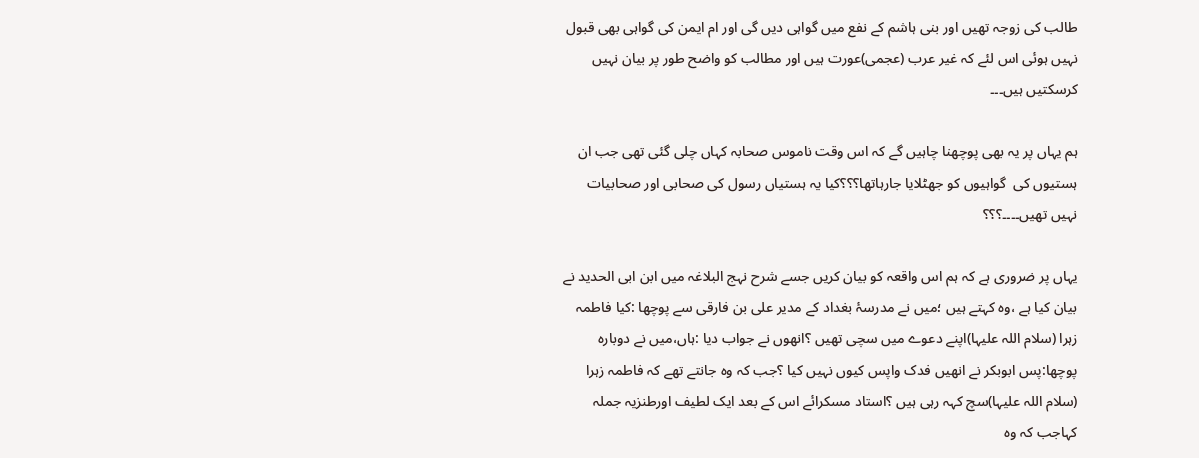طالب کی زوجہ تھیں اور بنی ہاشم کے نفع میں گواہی دیں گی اور ام ایمن کی گواہی بھی قبول نہیں ہوئی اس لئے کہ غیر عرب (عجمی)عورت ہیں اور مطالب کو واضح طور پر بیان نہیں کرسکتیں ہیں۔۔۔

ہم یہاں پر یہ بھی پوچھنا چاہیں گے کہ اس وقت ناموس صحابہ کہاں چلی گئی تھی جب ان ہستیوں کی  گواہیوں کو جھٹلایا جارہاتھا؟؟؟کیا یہ ہستیاں رسول کی صحابی اور صحابیات نہیں تھیں۔۔۔۔؟؟؟

یہاں پر ضروری ہے کہ ہم اس واقعہ کو بیان کریں جسے شرح نہج البلاغہ میں ابن ابی الحدید نے بیان کیا ہے ،وہ کہتے ہیں ؛میں نے مدرسۂ بغداد کے مدیر علی بن فارقی سے پوچھا :کیا فاطمہ زہرا (سلام اللہ علیہا)اپنے دعوے میں سچی تھیں ؟انھوں نے جواب دیا :ہاں،میں نے دوبارہ پوچھا:پس ابوبکر نے انھیں فدک واپس کیوں نہیں کیا ؟جب کہ وہ جانتے تھے کہ فاطمہ زہرا (سلام اللہ علیہا)سچ کہہ رہی ہیں ؟استاد مسکرائے اس کے بعد ایک لطیف اورطنزیہ جملہ کہاجب کہ وہ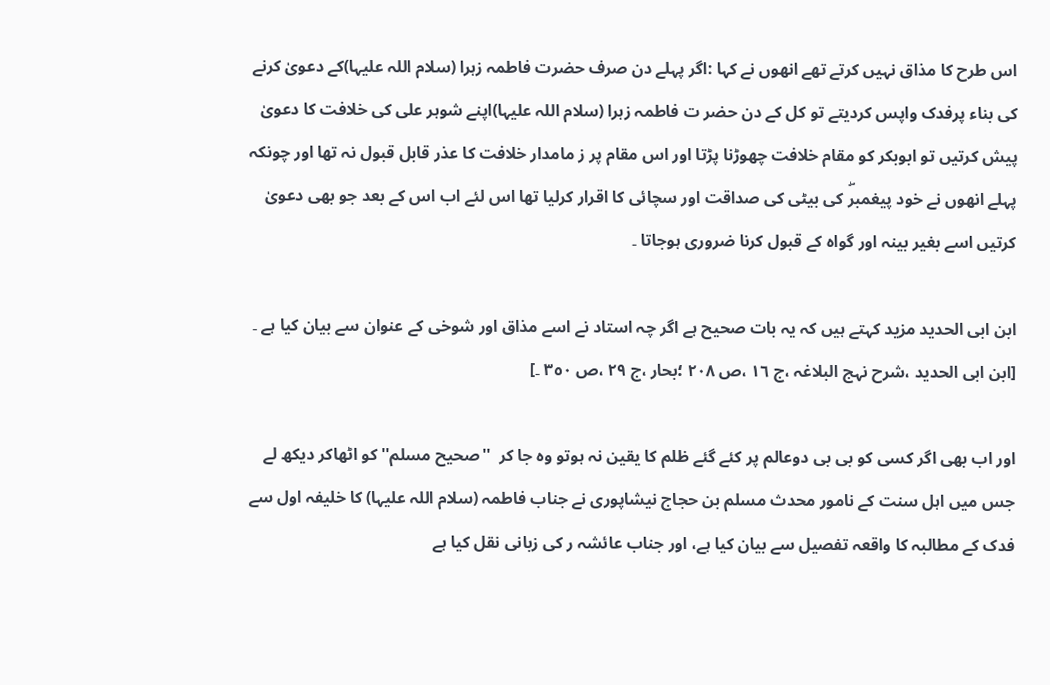اس طرح کا مذاق نہیں کرتے تھے انھوں نے کہا :اگر پہلے دن صرف حضرت فاطمہ زہرا (سلام اللہ علیہا)کے دعویٰ کرنے کی بناء پرفدک واپس کردیتے تو کل کے دن حضر ت فاطمہ زہرا (سلام اللہ علیہا)اپنے شوہر علی کی خلافت کا دعویٰ پیش کرتیں تو ابوبکر کو مقام خلافت چھوڑنا پڑتا اور اس مقام پر ز مامدار خلافت کا عذر قابل قبول نہ تھا اور چونکہ پہلے انھوں نے خود پیغمبرۖ کی بیٹی کی صداقت اور سچائی کا اقرار کرلیا تھا اس لئے اب اس کے بعد جو بھی دعویٰ کرتیں اسے بغیر بینہ اور گواہ کے قبول کرنا ضروری ہوجاتا ۔

ابن ابی الحدید مزید کہتے ہیں کہ یہ بات صحیح ہے اگر چہ استاد نے اسے مذاق اور شوخی کے عنوان سے بیان کیا ہے ۔
[ابن ابی الحدید ،شرح نہج البلاغہ ،ج ١٦ ،ص ٢٠٨ ؛بحار ،ج ٢٩ ،ص ٣٥٠ ۔]

اور اب بھی اگر کسی کو بی بی دوعالم پر کئے گئے ظلم کا یقین نہ ہوتو وہ جا کر  ''صحیح مسلم'' کو اٹھاکر دیکھ لے جس میں اہل سنت کے نامور محدث مسلم بن حجاج نیشاپوری نے جناب فاطمہ (سلام اللہ علیہا) کا خلیفہ اول سے فدک کے مطالبہ کا واقعہ تفصیل سے بیان کیا ہے، اور جناب عائشہ ر کی زبانی نقل کیا ہے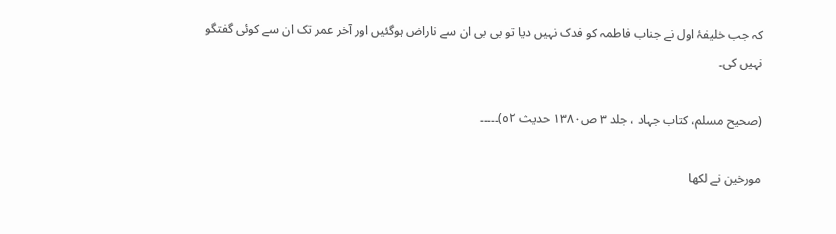کہ جب خلیفۂ اول نے جناب فاطمہ کو فدک نہیں دیا تو بی بی ان سے ناراض ہوگئیں اور آخر عمر تک ان سے کوئی گفتگو نہیں کی۔

(صحیح مسلم، کتاب جہاد ، جلد ٣ ص١٣٨٠ حدیث ٥٢)۔۔۔۔۔

مورخین نے لکھا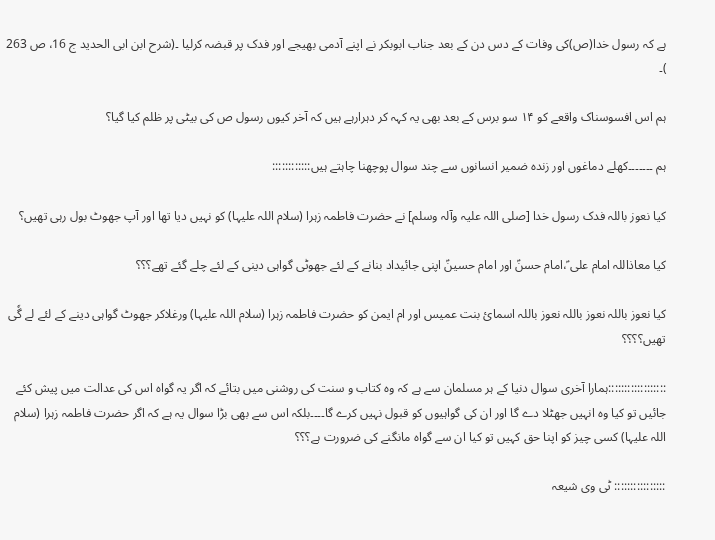ہے کہ رسول خدا(ص)کی وفات کے دس دن کے بعد جناب ابوبکر نے اپنے آدمی بھیجے اور فدک پر قبضہ کرلیا ۔(شرح ابن ابی الحدید ج 16، ص 263 )۔

ہم اس افسوسناک واقعے کو ۱۴ سو برس کے بعد بھی یہ کہہ کر دہرارہے ہیں کہ آخر کیوں رسول ص کی بیٹی پر ظلم کیا گیا؟

ہم ۔۔۔۔۔۔۔کھلے دماغوں اور زندہ ضمیر انسانوں سے چند سوال پوچھنا چاہتے ہیں::::::::::::

کیا نعوز باللہ فدک رسول خدا [صلی اللہ علیہ وآلہ وسلم] نے حضرت فاطمہ زہرا (سلام اللہ علیہا) کو نہیں دیا تھا اور آپ جھوٹ بول رہی تھیں؟

کیا معاذاللہ امام علی ؑ،امام حسنؑ اور امام حسینؑ اپنی جائیداد بنانے کے لئے جھوٹی گواہی دینی کے لئے چلے گئے تھے؟؟؟

کیا نعوز باللہ نعوز باللہ نعوز باللہ اسمائ بنت عمیس اور ام ایمن کو حضرت فاطمہ زہرا (سلام اللہ علیہا) ورغلاکر جھوٹ گواہی دینے کے لئے لے گٗی تھیں؟؟؟؟

::::::::::::::::::ہمارا آخری سوال دنیا کے ہر مسلمان سے ہے کہ وہ کتاب و سنت کی روشنی میں بتائے کہ اگر یہ گواہ اس کی عدالت میں پیش کئے جائیں تو کیا وہ انہیں جھٹلا دے گا اور ان کی گواہیوں کو قبول نہیں کرے گا۔۔۔۔بلکہ اس سے بھی بڑا سوال یہ ہے کہ اگر حضرت فاطمہ زہرا (سلام اللہ علیہا) کسی چیز کو اپنا حق کہیں تو کیا ان سے گواہ مانگنے کی ضرورت ہے؟؟؟

:::::::::::::::: ٹی وی شیعہ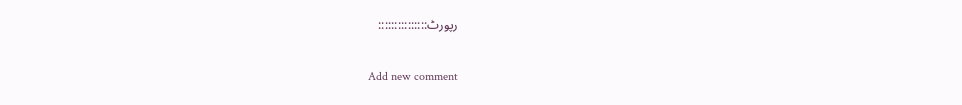رپورٹ:::::::::::::::

Add new comment